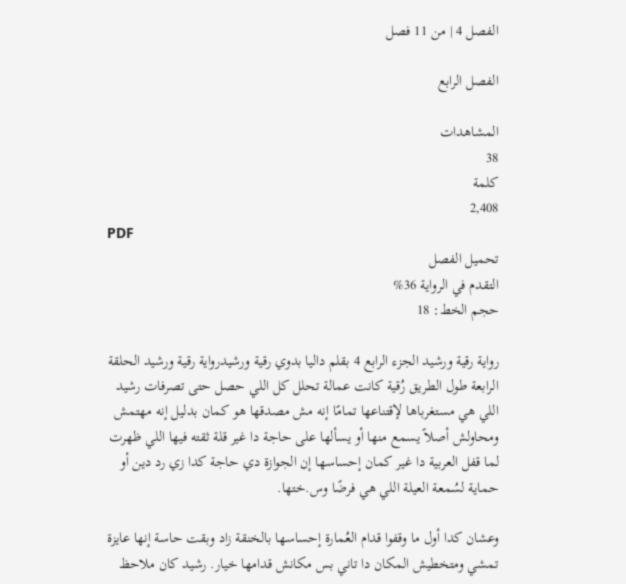الفصل 4 | من 11 فصل

الفصل الرابع

المشاهدات
38
كلمة
2,408
PDF
تحميل الفصل
التقدم في الرواية 36%
حجم الخط: 18

رواية رقية ورشيد الجزء الرابع 4 بقلم داليا بدوي رقية ورشيدرواية رقية ورشيد الحلقة الرابعة طول الطريق رُقية كانت عمالة تحلل كل اللي حصل حتى تصرفات رشيد اللي هي مستغرباها لإقتناعها تمامًا إنه مش مصدقها هو كمان بدليل إنه مهتمش ومحاولش أصلاً يسمع منها أو يسألها على حاجة دا غير قلة ثقته فيها اللي ظهرت لما قفل العربية دا غير كمان إحساسها إن الجوازة دي حاجة كدا زي رد دين أو حماية لسُمعة العيلة اللي هي فرضًا وس.ختها.

وعشان كدا أول ما وقفوا قدام العُمارة إحساسها بالخنقة زاد وبقت حاسة إنها عايزة تمشي ومتخطيش المكان دا تاني بس مكانش قدامها خيار. رشيد كان ملاحظ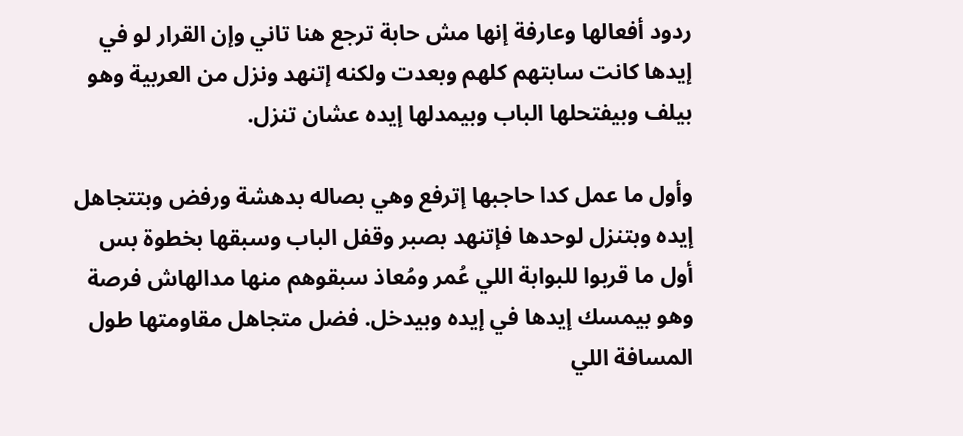ردود أفعالها وعارفة إنها مش حابة ترجع هنا تاني وإن القرار لو في إيدها كانت سابتهم كلهم وبعدت ولكنه إتنهد ونزل من العربية وهو بيلف وبيفتحلها الباب وبيمدلها إيده عشان تنزل.

وأول ما عمل كدا حاجبها إترفع وهي بصاله بدهشة ورفض وبتتجاهل إيده وبتنزل لوحدها فإتنهد بصبر وقفل الباب وسبقها بخطوة بس أول ما قربوا للبوابة اللي عُمر ومُعاذ سبقوهم منها مدالهاش فرصة وهو بيمسك إيدها في إيده وبيدخل. فضل متجاهل مقاومتها طول المسافة اللي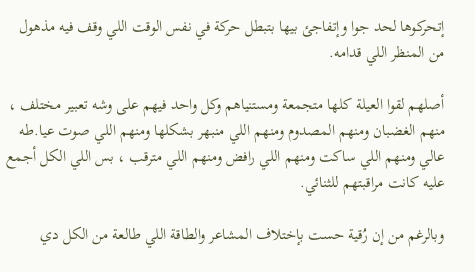إتحركوها لحد جوا وإتفاجئ بيها بتبطل حركة في نفس الوقت اللي وقف فيه مذهول من المنظر اللي قدامه.

أصلهم لقوا العيلة كلها متجمعة ومستنياهم وكل واحد فيهم على وشه تعبير مختلف ، منهم الغضبان ومنهم المصدوم ومنهم اللي منبهر بشكلها ومنهم اللي صوت عيا.طه عالي ومنهم اللي ساكت ومنهم اللي رافض ومنهم اللي مترقب ، بس اللي الكل أجمع عليه كانت مراقبتهم للثنائي.

وبالرغم من إن رُقية حست بإختلاف المشاعر والطاقة اللي طالعة من الكل دي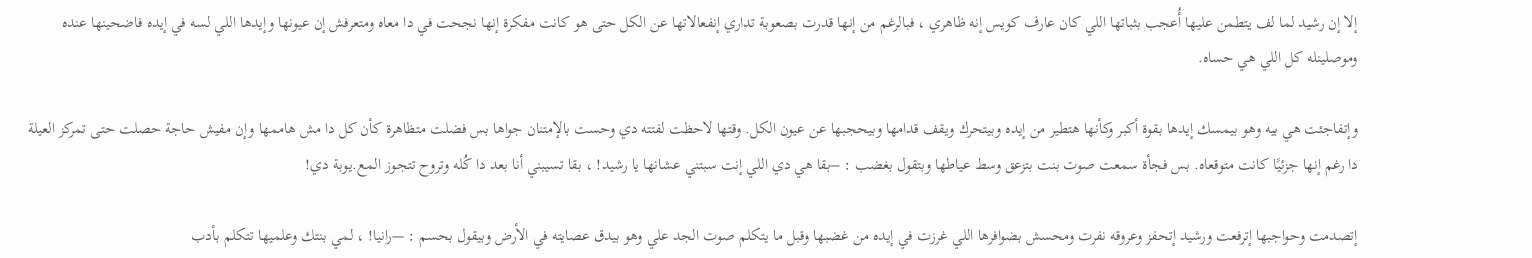إلا إن رشيد لما لف يتطمن عليها أُعجب بثباتها اللي كان عارف كويس إنه ظاهري ، فبالرغم من إنها قدرت بصعوبة تداري إنفعالاتها عن الكل حتى هو كانت مفكرة إنها نجحت في دا معاه ومتعرفش إن عيونها وإيدها اللي لسه في إيده فاضحينها عنده وموصلينله كل اللي هي حساه.

وإتفاجئت هي بيه وهو بيمسك إيدها بقوة أكبر وكأنها هتطير من إيده وبيتحرك ويقف قدامها وبيحجبها عن عيون الكل. وقتها لاحظت لفتته دي وحست بالإمتنان جواها بس فضلت متظاهرة كأن كل دا مش هاممها وإن مفيش حاجة حصلت حتى تمركز العيلة دا رغم إنها جزئيًا كانت متوقعاه. بس فجأة سمعت صوت بنت بتزعق وسط عياطها وبتقول بغضب : –بقا هي دي اللي إنت سبتني عشانها يا رشيد! ، بقا تسيبني أنا بعد دا كُله وتروح تتجوز المع.يوبة دي!

إتصدمت وحواجبها إترفعت ورشيد إتحفز وعروقه نفرت ومحسش بضوافرها اللي غرزت في إيده من غضبها وقبل ما يتكلم صوت الجد علي وهو بيدق عصايته في الأرض وبيقول بحسم : —رانيا! ، لمي بنتك وعلميها تتكلم بأدب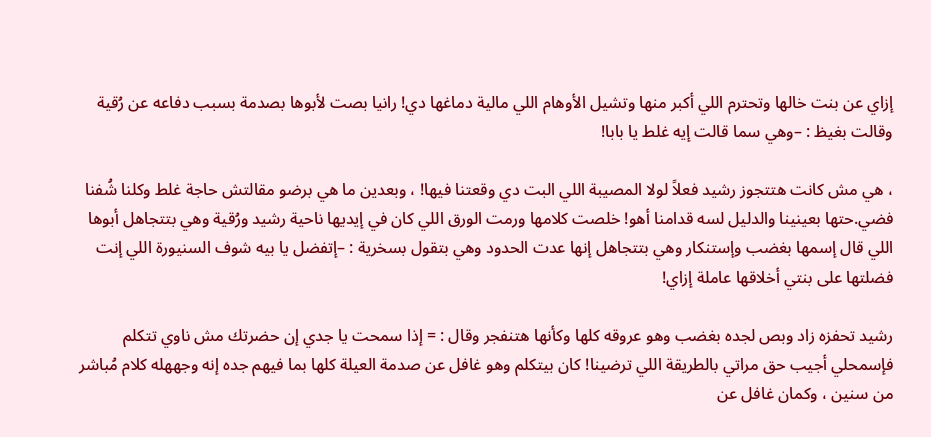إزاي عن بنت خالها وتحترم اللي أكبر منها وتشيل الأوهام اللي مالية دماغها دي! رانيا بصت لأبوها بصدمة بسبب دفاعه عن رُقية وقالت بغيظ : –وهي سما قالت إيه غلط يا بابا!

، هي مش كانت هتتجوز رشيد فعلاً لولا المصيبة اللي البت دي وقعتنا فيها! ، وبعدين ما هي برضو مقالتش حاجة غلط وكلنا شُفنا فضي.حتها بعينينا والدليل لسه قدامنا أهو! خلصت كلامها ورمت الورق اللي كان في إيديها ناحية رشيد ورُقية وهي بتتجاهل أبوها اللي قال إسمها بغضب وإستنكار وهي بتتجاهل إنها عدت الحدود وهي بتقول بسخرية : –إتفضل يا بيه شوف السنيورة اللي إنت فضلتها على بنتي أخلاقها عاملة إزاي!

رشيد تحفزه زاد وبص لجده بغضب وهو عروقه كلها وكأنها هتنفجر وقال : = إذا سمحت يا جدي إن حضرتك مش ناوي تتكلم فإسمحلي أجيب حق مراتي بالطريقة اللي ترضينا! كان بيتكلم وهو غافل عن صدمة العيلة كلها بما فيهم جده إنه وجههله كلام مُباشر من سنين ، وكمان غافل عن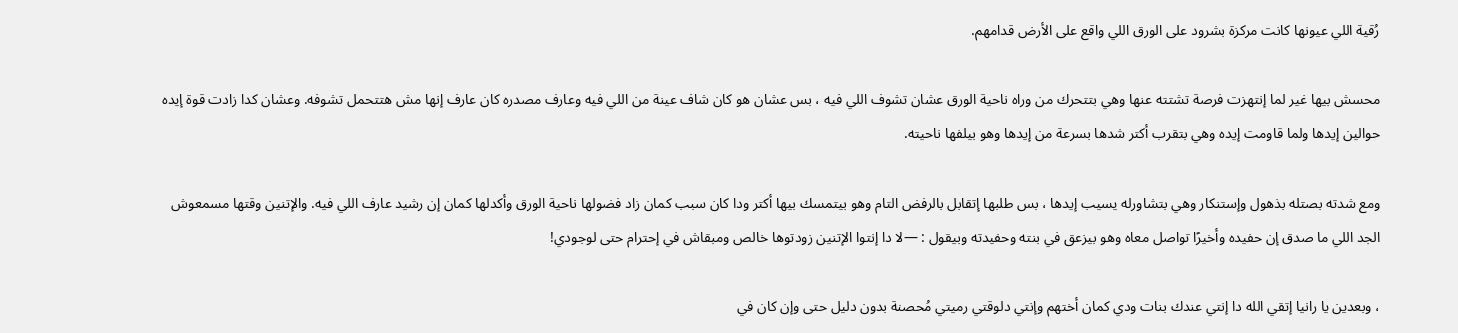رُقية اللي عيونها كانت مركزة بشرود على الورق اللي واقع على الأرض قدامهم.

محسش بيها غير لما إنتهزت فرصة تشتته عنها وهي بتتحرك من وراه ناحية الورق عشان تشوف اللي فيه ، بس عشان هو كان شاف عينة من اللي فيه وعارف مصدره كان عارف إنها مش هتتحمل تشوفه. وعشان كدا زادت قوة إيده حوالين إيدها ولما قاومت إيده وهي بتقرب أكتر شدها بسرعة من إيدها وهو بيلفها ناحيته.

ومع شدته بصتله بذهول وإستنكار وهي بتشاورله يسيب إيدها ، بس طلبها إتقابل بالرفض التام وهو بيتمسك بيها أكتر ودا كان سبب كمان زاد فضولها ناحية الورق وأكدلها كمان إن رشيد عارف اللي فيه. والإتنين وقتها مسمعوش الجد اللي ما صدق إن حفيده وأخيرًا تواصل معاه وهو بيزعق في بنته وحفيدته وبيقول : —لا دا إنتوا الإتنين زودتوها خالص ومبقاش في إحترام حتى لوجودي!

، وبعدين يا رانيا إتقي الله دا إنتي عندك بنات ودي كمان أختهم وإنتي دلوقتي رميتي مُحصنة بدون دليل حتى وإن كان في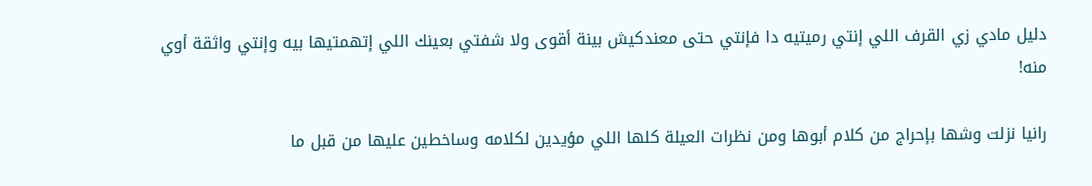دليل مادي زي القرف اللي إنتي رميتيه دا فإنتي حتى معندكيش بينة أقوى ولا شفتي بعينك اللي إتهمتيها بيه وإنتي واثقة أوي منه!

رانيا نزلت وشها بإحراج من كلام أبوها ومن نظرات العيلة كلها اللي مؤيدين لكلامه وساخطين عليها من قبل ما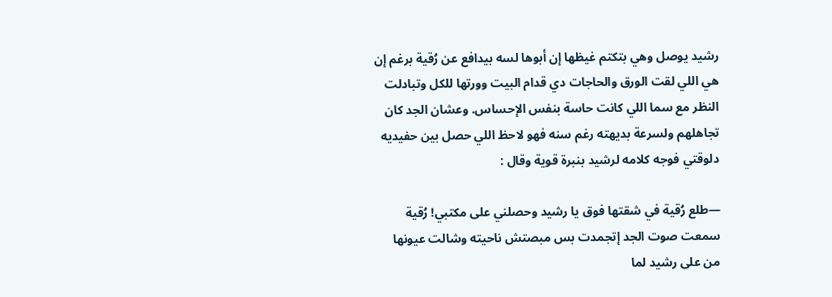رشيد يوصل وهي بتكتم غيظها إن أبوها لسه بيدافع عن رُقية برغم إن هي اللي لقت الورق والحاجات دي قدام البيت وورتها للكل وتبادلت النظر مع سما اللي كانت حاسة بنفس الإحساس. وعشان الجد كان تجاهلهم ولسرعة بديهته رغم سنه فهو لاحظ اللي حصل بين حفيديه دلوقتي فوجه كلامه لرشيد بنبرة قوية وقال :

—طلع رُقية في شقتها فوق يا رشيد وحصلني على مكتبي! رُقية سمعت صوت الجد إتجمدت بس مبصتش ناحيته وشالت عيونها من على رشيد لما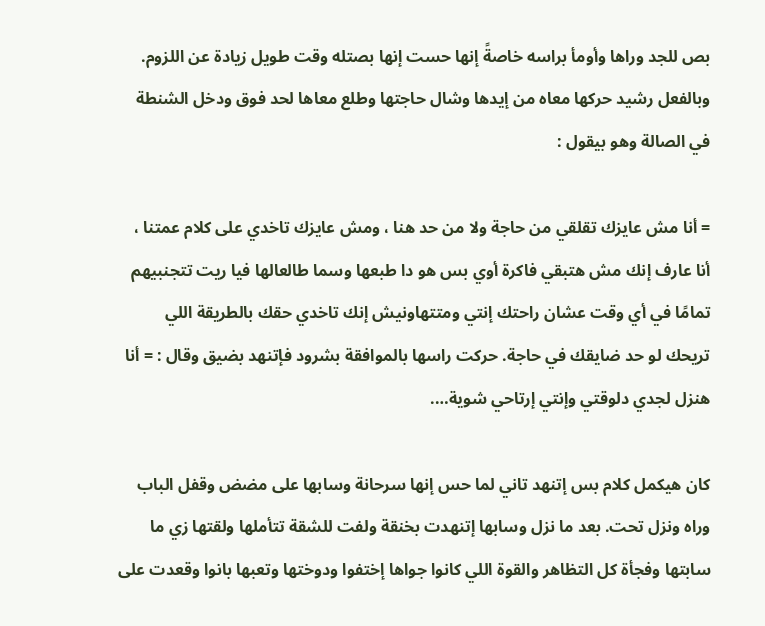بص للجد وراها وأومأ براسه خاصةً إنها حست إنها بصتله وقت طويل زيادة عن اللزوم. وبالفعل رشيد حركها معاه من إيدها وشال حاجتها وطلع معاها لحد فوق ودخل الشنطة في الصالة وهو بيقول :

= أنا مش عايزك تقلقي من حاجة ولا من حد هنا ، ومش عايزك تاخدي على كلام عمتنا ، أنا عارف إنك مش هتبقي فاكرة أوي بس هو دا طبعها وسما طالعالها فيا ريت تتجنبيهم تمامًا في أي وقت عشان راحتك إنتي ومتتهاونيش إنك تاخدي حقك بالطريقة اللي تريحك لو حد ضايقك في حاجة. حركت راسها بالموافقة بشرود فإتنهد بضيق وقال : = أنا هنزل لجدي دلوقتي وإنتي إرتاحي شوية….

كان هيكمل كلام بس إتنهد تاني لما حس إنها سرحانة وسابها على مضض وقفل الباب وراه ونزل تحت. بعد ما نزل وسابها إتنهدت بخنقة ولفت للشقة تتأملها ولقتها زي ما سابتها وفجأة كل التظاهر والقوة اللي كانوا جواها إختفوا ودوختها وتعبها بانوا وقعدت على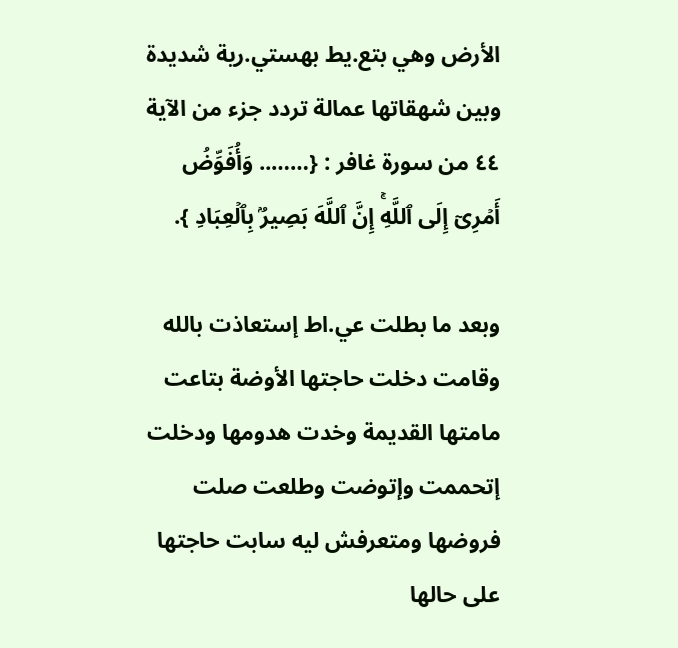الأرض وهي بتع.يط بهستي.رية شديدة وبين شهقاتها عمالة تردد جزء من الآية ٤٤ من سورة غافر : {…….. وَأُفَوِّضُ أَمۡرِىٓ إِلَى ٱللَّهِۚ إِنَّ ٱللَّهَ بَصِيرُۢ بِٱلۡعِبَادِ }.

وبعد ما بطلت عي.اط إستعاذت بالله وقامت دخلت حاجتها الأوضة بتاعت مامتها القديمة وخدت هدومها ودخلت إتحممت وإتوضت وطلعت صلت فروضها ومتعرفش ليه سابت حاجتها على حالها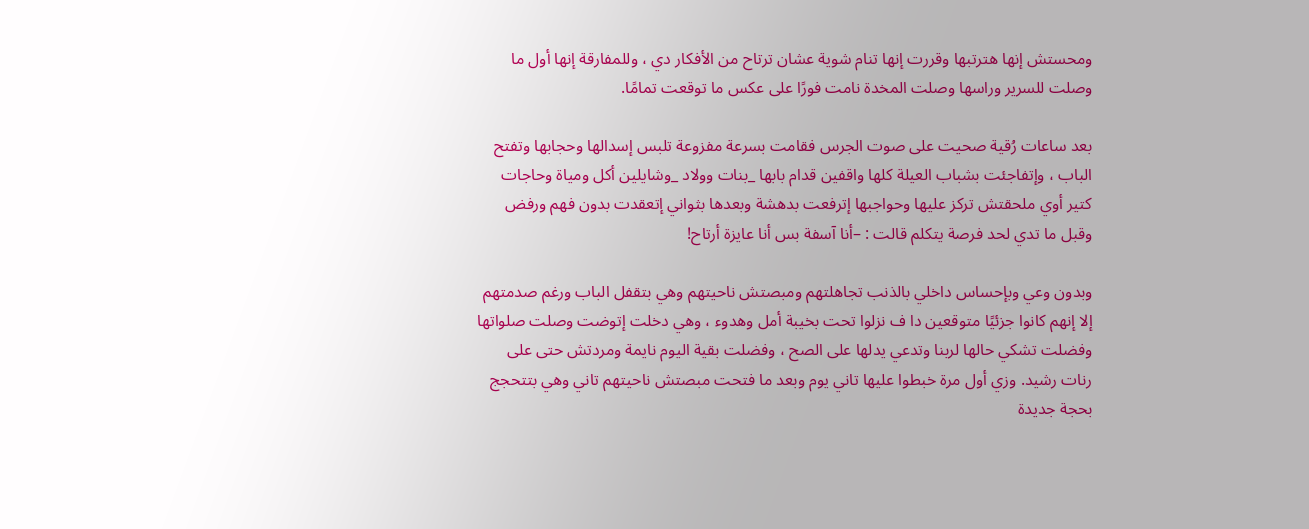ومحستش إنها هترتبها وقررت إنها تنام شوية عشان ترتاح من الأفكار دي ، وللمفارقة إنها أول ما وصلت للسرير وراسها وصلت المخدة نامت فورًا على عكس ما توقعت تمامًا.

بعد ساعات رُقية صحيت على صوت الجرس فقامت بسرعة مفزوعة تلبس إسدالها وحجابها وتفتح الباب ، وإتفاجئت بشباب العيلة كلها واقفين قدام بابها _بنات وولاد _وشايلين أكل ومياة وحاجات كتير أوي ملحقتش تركز عليها وحواجبها إترفعت بدهشة وبعدها بثواني إتعقدت بدون فهم ورفض وقبل ما تدي لحد فرصة يتكلم قالت : –أنا آسفة بس أنا عايزة أرتاح!

وبدون وعي وبإحساس داخلي بالذنب تجاهلتهم ومبصتش ناحيتهم وهي بتقفل الباب ورغم صدمتهم إلا إنهم كانوا جزئيًا متوقعين دا ف نزلوا تحت بخيبة أمل وهدوء ، وهي دخلت إتوضت وصلت صلواتها وفضلت تشكي حالها لربنا وتدعي يدلها على الصح ، وفضلت بقية اليوم نايمة ومردتش حتى على رنات رشيد. وزي أول مرة خبطوا عليها تاني يوم وبعد ما فتحت مبصتش ناحيتهم تاني وهي بتتحجج بحجة جديدة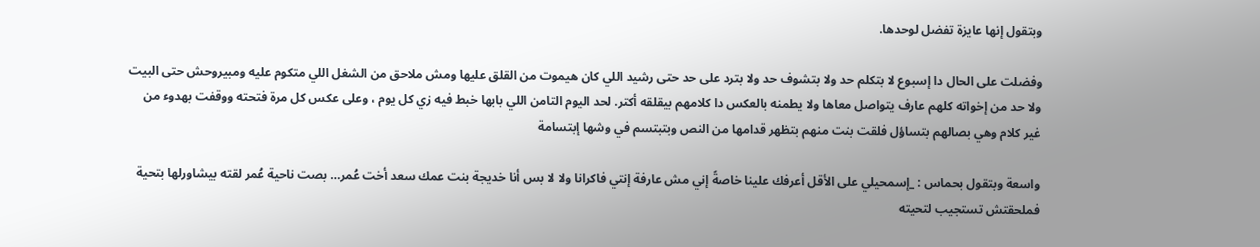وبتقول إنها عايزة تفضل لوحدها.

وفضلت على الحال دا إسبوع لا بتكلم حد ولا بتشوف حد ولا بترد على حد حتى رشيد اللي كان هيموت من القلق عليها ومش ملاحق من الشغل اللي متكوم عليه ومبيروحش حتى البيت ولا حد من إخواته كلهم عارف يتواصل معاها ولا يطمنه بالعكس دا كلامهم بيقلقه أكتر. لحد اليوم التامن اللي بابها خبط فيه زي كل يوم ، وعلى عكس كل مرة فتحته ووقفت بهدوء من غير كلام وهي بصالهم بتساؤل فلقت بنت منهم بتظهر قدامها من النص وبتبتسم في وشها إبتسامة

واسعة وبتقول بحماس : _إسمحيلي على الأقل أعرفك علينا خاصةً إني مش عارفة إنتي فاكرانا ولا لا بس أنا خديجة بنت عمك سعد أخت عُمر… بصت ناحية عُمر لقته بيشاورلها بتحية فملحقتش تستجيب لتحيته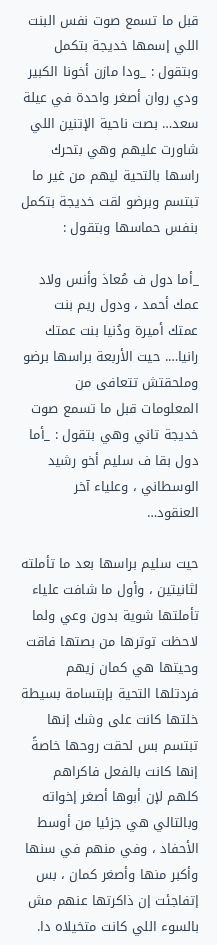قبل ما تسمع صوت نفس البنت اللي إسمها خديجة بتكمل وبتقول : _ودا مازن أخونا الكبير ودي روان أصغر واحدة في عيلة سعد… بصت ناحية الإتنين اللي شاورت عليهم وهي بتحرك راسها بالتحية ليهم من غير ما تبتسم وبرضو لقت خديجة بتكمل بنفس حماسها وبتقول :

_أما دول ف مُعاذ وأنس ولاد عمك أحمد ، ودول ريم بنت عمتك أميرة ودُنيا بنت عمتك رانيا…. حيت الأربعة براسها برضو وملحقتش تتعافى من المعلومات قبل ما تسمع صوت خديجة تاني وهي بتقول : _أما دول بقا ف سليم أخو رشيد الوسطاني ، وعلياء آخر العنقود…

حيت سليم براسها بعد ما تأملته لثانيتين ، وأول ما شافت علياء تأملتها شوية بدون وعي ولما لاحظت توترها من بصتها فاقت وحيتها هي كمان زيهم فردتلها التحية بإبتسامة بسيطة خلتها كانت على وشك إنها تبتسم بس لحقت روحها خاصةً إنها كانت بالفعل فاكراهم كلهم لإن أبوها أصغر إخواته وبالتالي هي جزئيا من أوسط الأحفاد ، وفي منهم في سنها وأكبر منها وأصغر كمان ، بس إتفاجئت إن ذاكرتها عنهم مش بالسوء اللي كانت متخيلاه دا.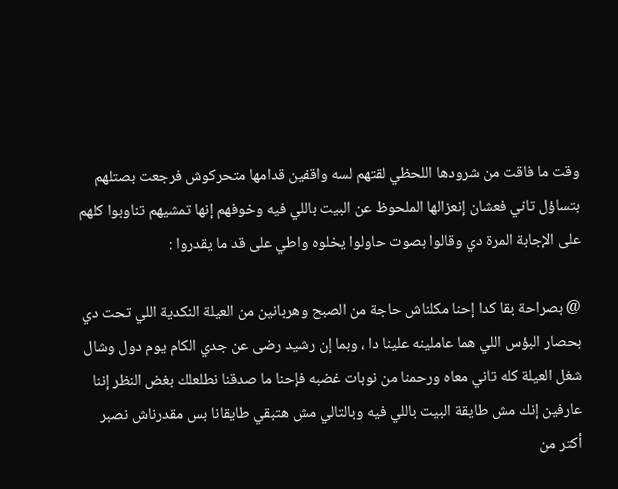وقت ما فاقت من شرودها اللحظي لقتهم لسه واقفين قدامها متحركوش فرجعت بصتلهم بتساؤل تاني فعشان إنعزالها الملحوظ عن البيت باللي فيه وخوفهم إنها تمشيهم تناوبوا كلهم على الإجابة المرة دي وقالوا بصوت حاولوا يخلوه واطي على قد ما يقدروا :

@ بصراحة بقا كدا إحنا مكلناش حاجة من الصبح وهربانين من العيلة النكدية اللي تحت دي بحصار البؤس اللي هما عاملينه علينا دا ، وبما إن رشيد رضى عن جدي الكام يوم دول وشال شغل العيلة كله تاني معاه ورحمنا من نوبات غضبه فإحنا ما صدقنا نطلعلك بغض النظر إننا عارفين إنك مش طايقة البيت باللي فيه وبالتالي مش هتبقي طايقانا بس مقدرناش نصبر أكتر من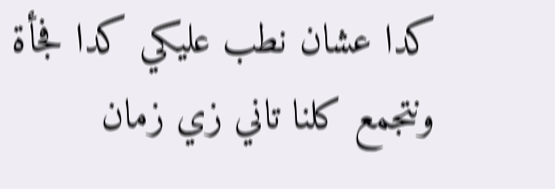كدا عشان نطب عليكي كدا فجأة ونتجمع كلنا تاني زي زمان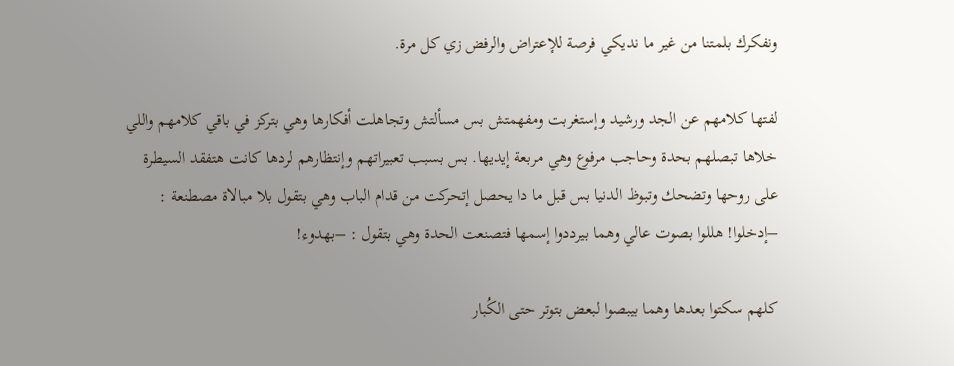ونفكرك بلمتنا من غير ما نديكي فرصة للإعتراض والرفض زي كل مرة.

لفتها كلامهم عن الجد ورشيد وإستغربت ومفهمتش بس مسألتش وتجاهلت أفكارها وهي بتركز في باقي كلامهم واللي خلاها تبصلهم بحدة وحاجب مرفوع وهي مربعة إيديها. بس بسبب تعبيراتهم وإنتظارهم لردها كانت هتفقد السيطرة على روحها وتضحك وتبوظ الدنيا بس قبل ما دا يحصل إتحركت من قدام الباب وهي بتقول بلا مبالاة مصطنعة : –إدخلوا! هللوا بصوت عالي وهما بيرددوا إسمها فتصنعت الحدة وهي بتقول : –بهدوء!

كلهم سكتوا بعدها وهما بيبصوا لبعض بتوتر حتى الكُبار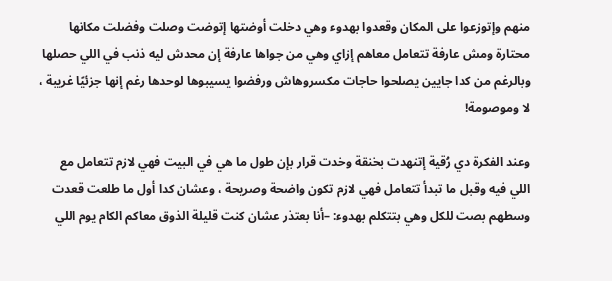منهم وإتوزعوا على المكان وقعدوا بهدوء وهي دخلت أوضتها إتوضت وصلت وفضلت مكانها محتارة ومش عارفة تتعامل معاهم إزاي وهي من جواها عارفة إن محدش ليه ذنب في اللي حصلها وبالرغم من كدا جايين يصلحوا حاجات مكسروهاش ورفضوا يسيبوها لوحدها رغم إنها جزئيًا غريبة ، لا وموصومة!

وعند الفكرة دي رُقية إتنهدت بخنقة وخدت قرار بإن طول ما هي في البيت فهي لازم تتعامل مع اللي فيه وقبل ما تبدأ تتعامل فهي لازم تكون واضحة وصريحة ، وعشان كدا أول ما طلعت قعدت وسطهم بصت للكل وهي بتتكلم بهدوء: –أنا بعتذر عشان كنت قليلة الذوق معاكم الكام يوم اللي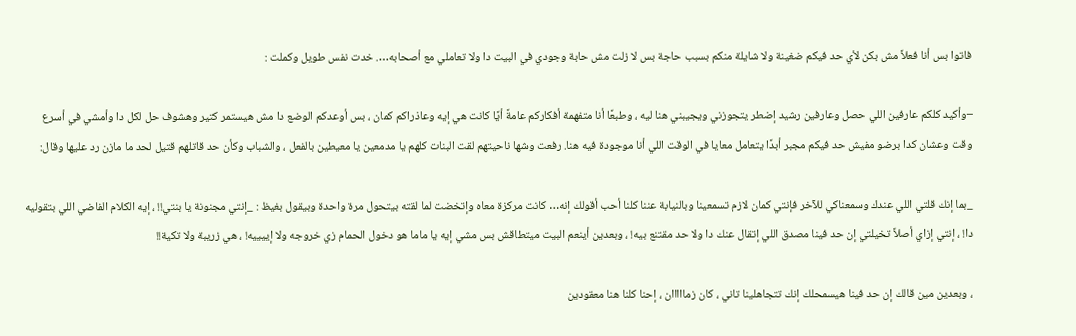فاتوا بس أنا فعلاً مش بكن لأي حد فيكم ضغينة ولا شايلة منكم بسبب حاجة بس لا زلت مش حابة وجودي في البيت دا ولا تعاملي مع أصحابه…. خدت نفس طويل وكملت :

–وأكيد كلكم عارفين اللي حصل وعارفين رشيد إضطر يتجوزني ويجيبني هنا ليه ، وطبعًا أنا متفهمة أفكاركم عامةً أيًا كانت هي إيه وعاذراكم كمان ، بس أوعدكم الوضع دا مش هيستمر كتير وهشوف حل لكل دا وأمشي في أسرع وقت وعشان كدا برضو مفيش حد فيكم مجبر أبدًا يتعامل معايا في الوقت اللي أنا موجودة فيه هنا. رفعت وشها ناحيتهم لقت البنات كلهم يا مدمعين يا معيطين بالفعل ، والشباب وكأن حد قاتلهم قتيل لحد ما مازن رد عليها وقال:

_بما إنك قلتي اللي عندك وسمعناكي للآخر فإنتي كمان لازم تسمعينا وبالنيابة عننا كلنا أحب أقولك إنه… كانت مركزة معاه وإتخضت لما لقته بيتحول مرة واحدة وبيقول بغيظ : _إنتي مجنونة يا بنتي!! ، إيه الكلام الفاضي اللي بتقوليه دا! ، إنتي إزاي أصلاً تخيلتي إن حد فينا مصدق اللي إتقال عنك دا ولا حد مقتنع بيه! ، وبعدين أينعم البيت ميتطاقش بس مشي إيه يا ماما هو دخول الحمام زي خروجه ولا إييييه! ، هي زريبة ولا تكية!!

، وبعدين مين قالك إن حد فينا هيسمحلك إنك تتجاهلينا تاني ، كان زمااااان ، إحنا كلنا هنا معقودين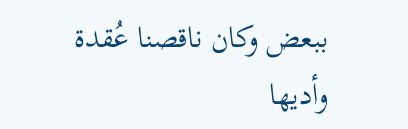ببعض وكان ناقصنا عُقدة وأديها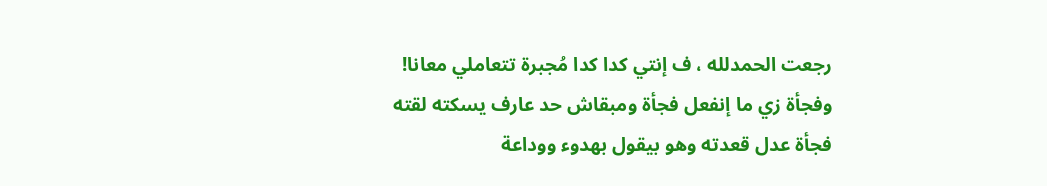رجعت الحمدلله ، ف إنتي كدا كدا مُجبرة تتعاملي معانا! وفجأة زي ما إنفعل فجأة ومبقاش حد عارف يسكته لقته فجأة عدل قعدته وهو بيقول بهدوء ووداعة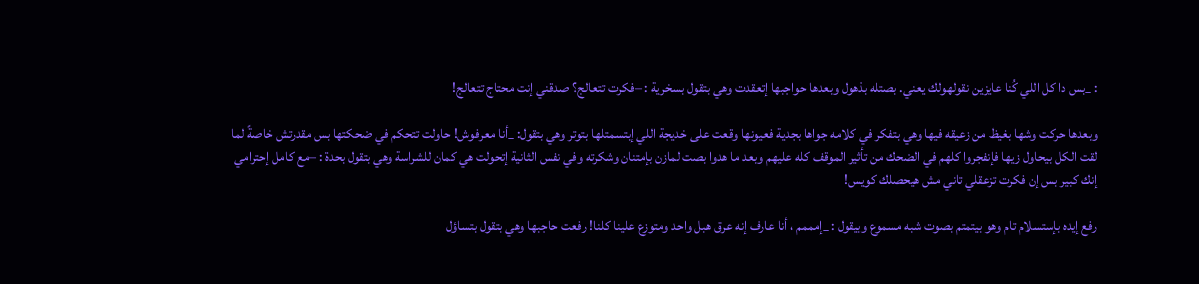: _بس دا كل اللي كُنا عايزين نقولهولك يعني. بصتله بذهول وبعدها حواجبها إتعقدت وهي بتقول بسخرية : –فكرت تتعالج؟ صدقني إنت محتاج تتعالج!

وبعدها حركت وشها بغيظ من زعيقه فيها وهي بتفكر في كلامه جواها بجدية فعيونها وقعت على خديجة اللي إبتسمتلها بتوتر وهي بتقول: _أنا معرفوش! حاولت تتحكم في ضحكتها بس مقدرتش خاصةً لما لقت الكل بيحاول زيها فإنفجروا كلهم في الضحك من تأثير الموقف كله عليهم وبعد ما هدوا بصت لمازن بإمتنان وشكرته وفي نفس الثانية إتحولت هي كمان للشراسة وهي بتقول بحدة : –مع كامل إحترامي إنك كبير بس إن فكرت تزعقلي تاني مش هيحصلك كويس!

رفع إيده بإستسلام تام وهو بيتمتم بصوت شبه مسموع وبيقول : _إمممم ، أنا عارف إنه عرق هبل واحد ومتوزع علينا كلنا! رفعت حاجبها وهي بتقول بتساؤل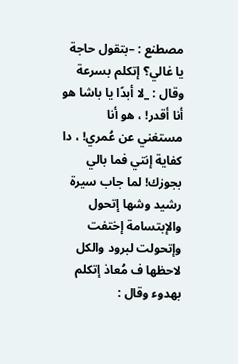مصطنع : –بتقول حاجة يا غالي؟ إتكلم بسرعة وقال : _لا أبدًا يا باشا هو أنا أقدر! ، هو أنا مستغني عن عُمري! ، دا كفاية إنتي فما بالي بجوزك! لما جاب سيرة رشيد وشها إتحول والإبتسامة إختفت وإتحولت لبرود والكل لاحظها ف مُعاذ إتكلم بهدوء وقال :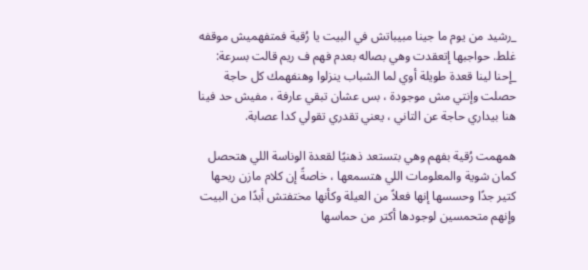_رشيد من يوم ما جينا مبيباتش في البيت يا رُقية فمتفهميش موقفه غلط. حواجبها إتعقدت وهي بصاله بعدم فهم ف ريم قالت بسرعة: _إحنا لينا قعدة طويلة أوي لما الشباب ينزلوا وهنفهمك كل حاجة حصلت وإنتي مش موجودة ، بس عشان تبقي عارفة ، مفيش حد فينا هنا بيداري حاجة عن التاني ، يعني تقدري تقولي كدا عصابة.

همهمت رُقية بفهم وهي بتستعد ذهنيًا لقعدة الوناسة اللي هتحصل كمان شوية والمعلومات اللي هتسمعها ، خاصةً إن كلام مازن ريحها كتير جدًا وحسسها إنها فعلاً من العيلة وكأنها مختفتش أبدًا من البيت وإنهم متحمسين لوجودها أكتر من حماسها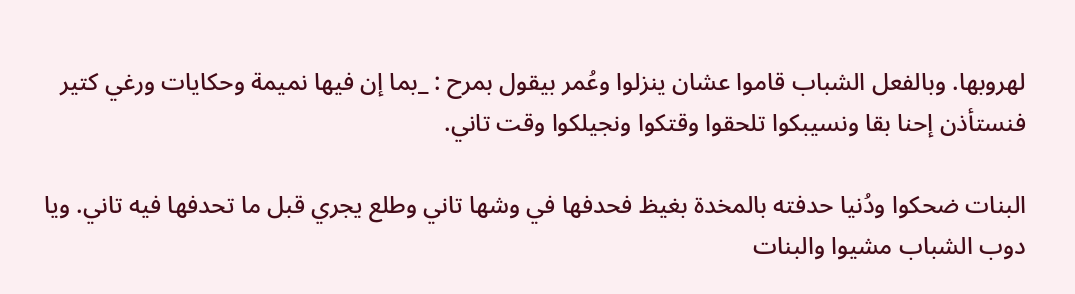لهروبها. وبالفعل الشباب قاموا عشان ينزلوا وعُمر بيقول بمرح : _بما إن فيها نميمة وحكايات ورغي كتير فنستأذن إحنا بقا ونسيبكوا تلحقوا وقتكوا ونجيلكوا وقت تاني.

البنات ضحكوا ودُنيا حدفته بالمخدة بغيظ فحدفها في وشها تاني وطلع يجري قبل ما تحدفها فيه تاني. ويا دوب الشباب مشيوا والبنات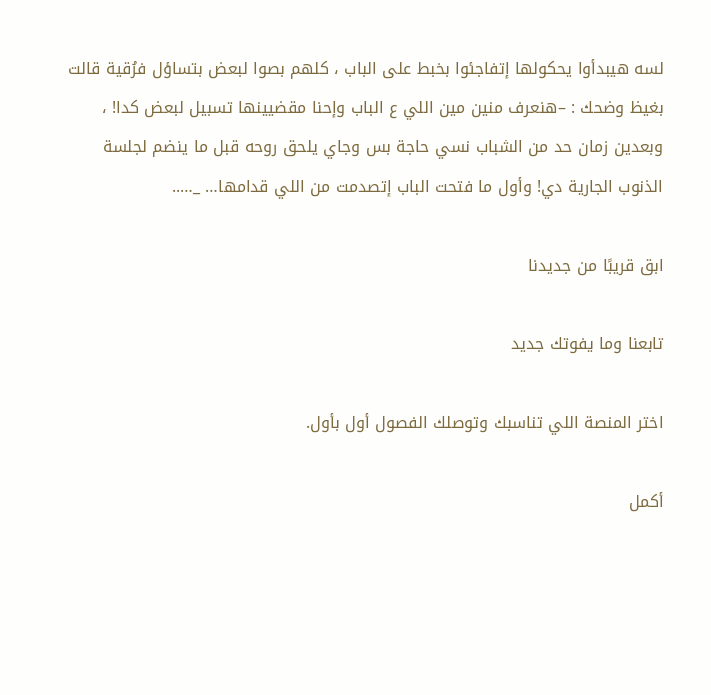لسه هيبدأوا يحكولها إتفاجئوا بخبط على الباب ، كلهم بصوا لبعض بتساؤل فرُقية قالت بغيظ وضحك : –هنعرف منين مين اللي ع الباب وإحنا مقضيينها تسبيل لبعض كدا! ، وبعدين زمان حد من الشباب نسي حاجة بس وجاي يلحق روحه قبل ما ينضم لجلسة الذنوب الجارية دي! وأول ما فتحت الباب إتصدمت من اللي قدامها… _…..

ابق قريبًا من جديدنا

تابعنا وما يفوتك جديد

اختر المنصة اللي تناسبك وتوصلك الفصول أول بأول.

أكمل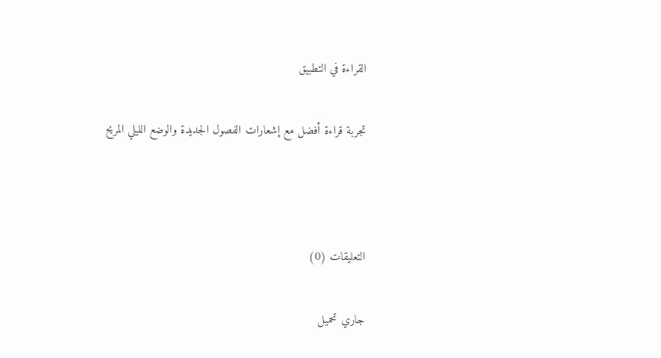القراءة في التطبيق

تجربة قراءة أفضل مع إشعارات الفصول الجديدة والوضع الليلي المريح



التعليقات (0)

جاري تحميل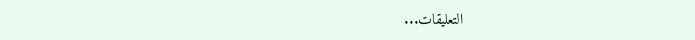التعليقات...